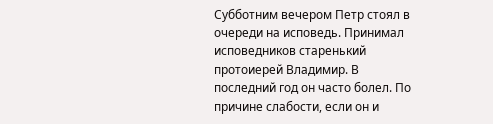Субботним вечером Петр стоял в очереди на исповедь. Принимал исповедников старенький протоиерей Владимир. В последний год он часто болел. По причине слабости, если он и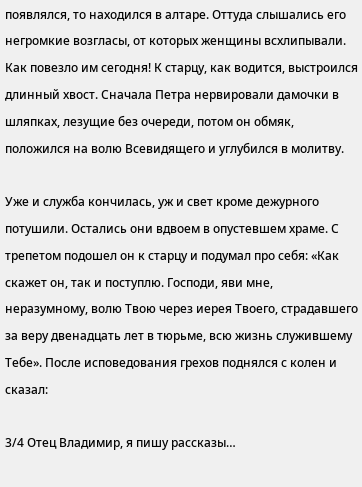появлялся, то находился в алтаре. Оттуда слышались его негромкие возгласы, от которых женщины всхлипывали. Как повезло им сегодня! К старцу, как водится, выстроился длинный хвост. Сначала Петра нервировали дамочки в шляпках, лезущие без очереди, потом он обмяк, положился на волю Всевидящего и углубился в молитву.

Уже и служба кончилась, уж и свет кроме дежурного потушили. Остались они вдвоем в опустевшем храме. С трепетом подошел он к старцу и подумал про себя: «Как скажет он, так и поступлю. Господи, яви мне, неразумному, волю Твою через иерея Твоего, страдавшего за веру двенадцать лет в тюрьме, всю жизнь служившему Тебе». После исповедования грехов поднялся с колен и сказал:

3/4 Отец Владимир, я пишу рассказы…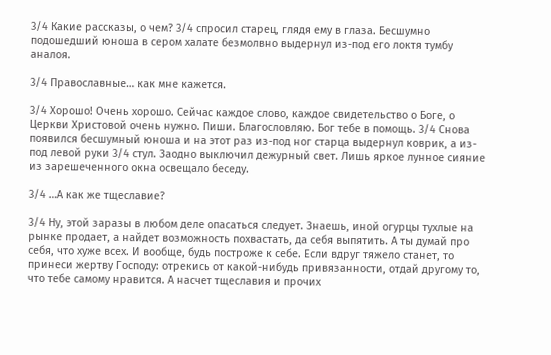3/4 Какие рассказы, о чем? 3/4 спросил старец, глядя ему в глаза. Бесшумно подошедший юноша в сером халате безмолвно выдернул из-под его локтя тумбу аналоя.

3/4 Православные… как мне кажется.

3/4 Хорошо! Очень хорошо. Сейчас каждое слово, каждое свидетельство о Боге, о Церкви Христовой очень нужно. Пиши. Благословляю. Бог тебе в помощь. 3/4 Снова появился бесшумный юноша и на этот раз из-под ног старца выдернул коврик, а из-под левой руки 3/4 стул. Заодно выключил дежурный свет. Лишь яркое лунное сияние из зарешеченного окна освещало беседу.

3/4 …А как же тщеславие?

3/4 Ну, этой заразы в любом деле опасаться следует. Знаешь, иной огурцы тухлые на рынке продает, а найдет возможность похвастать, да себя выпятить. А ты думай про себя, что хуже всех. И вообще, будь построже к себе. Если вдруг тяжело станет, то принеси жертву Господу: отрекись от какой-нибудь привязанности, отдай другому то, что тебе самому нравится. А насчет тщеславия и прочих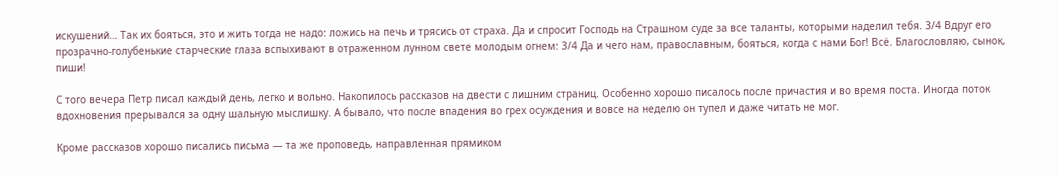искушений… Так их бояться, это и жить тогда не надо: ложись на печь и трясись от страха. Да и спросит Господь на Страшном суде за все таланты, которыми наделил тебя. 3/4 Вдруг его прозрачно-голубенькие старческие глаза вспыхивают в отраженном лунном свете молодым огнем: 3/4 Да и чего нам, православным, бояться, когда с нами Бог! Всё. Благословляю, сынок, пиши!

С того вечера Петр писал каждый день, легко и вольно. Накопилось рассказов на двести с лишним страниц. Особенно хорошо писалось после причастия и во время поста. Иногда поток вдохновения прерывался за одну шальную мыслишку. А бывало, что после впадения во грех осуждения и вовсе на неделю он тупел и даже читать не мог.

Кроме рассказов хорошо писались письма — та же проповедь, направленная прямиком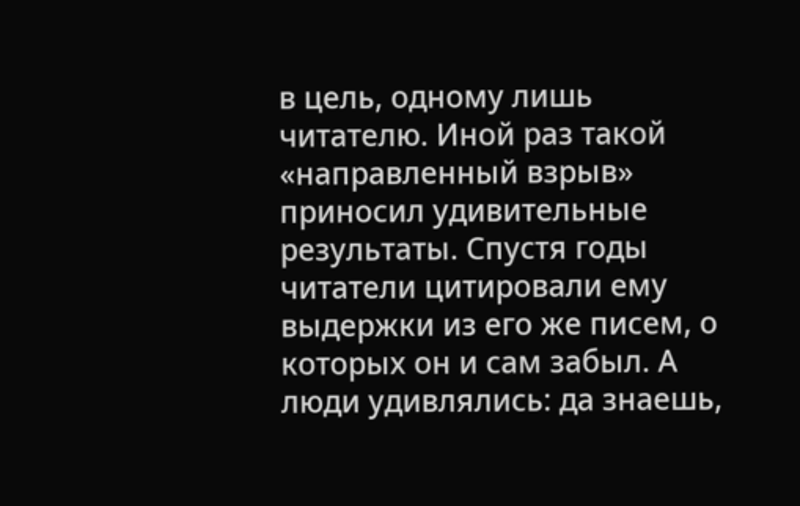в цель, одному лишь читателю. Иной раз такой «направленный взрыв» приносил удивительные результаты. Спустя годы читатели цитировали ему выдержки из его же писем, о которых он и сам забыл. А люди удивлялись: да знаешь,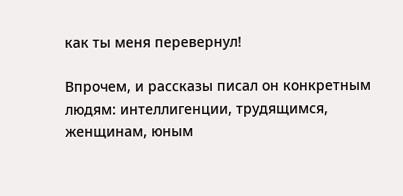как ты меня перевернул!

Впрочем, и рассказы писал он конкретным людям: интеллигенции, трудящимся, женщинам, юным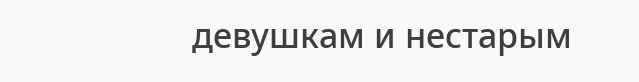девушкам и нестарым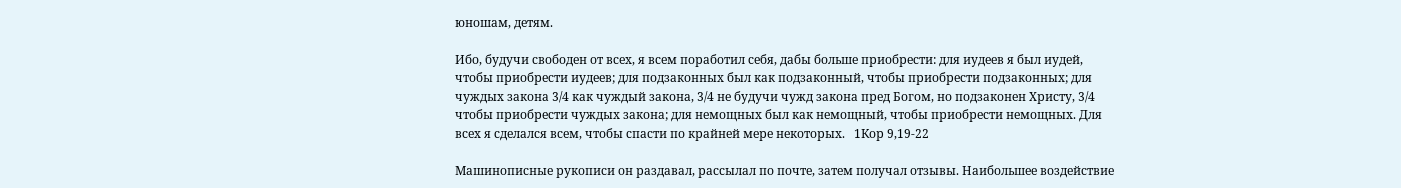юношам, детям.

Ибо, будучи свободен от всех, я всем поработил себя, дабы больше приобрести: для иудеев я был иудей, чтобы приобрести иудеев; для подзаконных был как подзаконный, чтобы приобрести подзаконных; для чуждых закона 3/4 как чуждый закона, 3/4 не будучи чужд закона пред Богом, но подзаконен Христу, 3/4 чтобы приобрести чуждых закона; для немощных был как немощный, чтобы приобрести немощных. Для всех я сделался всем, чтобы спасти по крайней мере некоторых.   1Кор 9,19-22

Машинописные рукописи он раздавал, рассылал по почте, затем получал отзывы. Наибольшее воздействие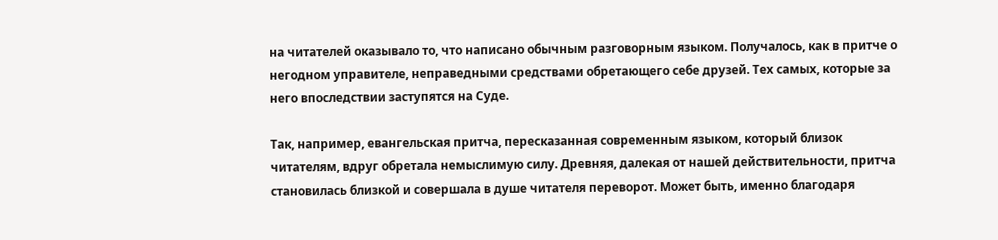на читателей оказывало то, что написано обычным разговорным языком. Получалось, как в притче о негодном управителе, неправедными средствами обретающего себе друзей. Тех самых, которые за него впоследствии заступятся на Суде.

Так, например, евангельская притча, пересказанная современным языком, который близок читателям, вдруг обретала немыслимую силу. Древняя, далекая от нашей действительности, притча становилась близкой и совершала в душе читателя переворот. Может быть, именно благодаря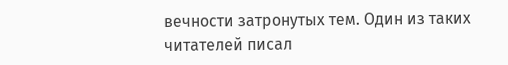вечности затронутых тем. Один из таких читателей писал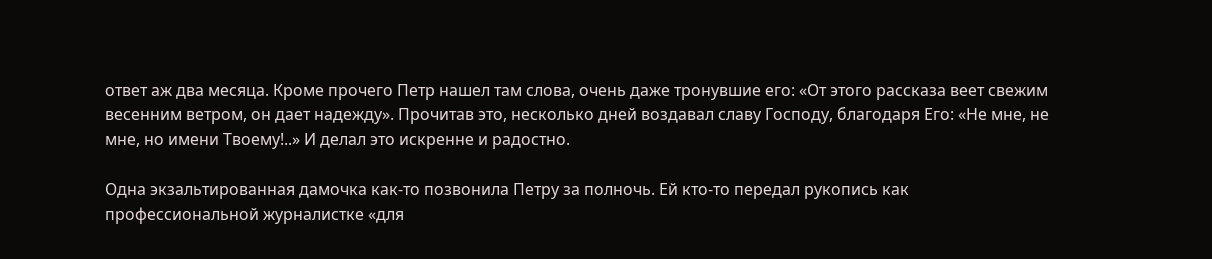ответ аж два месяца. Кроме прочего Петр нашел там слова, очень даже тронувшие его: «От этого рассказа веет свежим весенним ветром, он дает надежду». Прочитав это, несколько дней воздавал славу Господу, благодаря Его: «Не мне, не мне, но имени Твоему!..» И делал это искренне и радостно.

Одна экзальтированная дамочка как-то позвонила Петру за полночь. Ей кто-то передал рукопись как профессиональной журналистке «для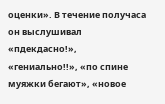оценки». В течение получаса он выслушивал «пдекдасно!», «гениально!!», «по спине муяжки бегают», «новое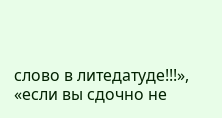слово в литедатуде!!!», «если вы сдочно не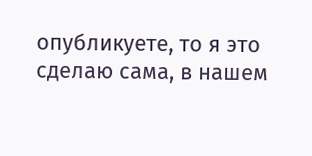опубликуете, то я это сделаю сама, в нашем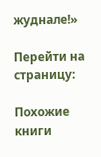жуднале!»

Перейти на страницу:

Похожие книги